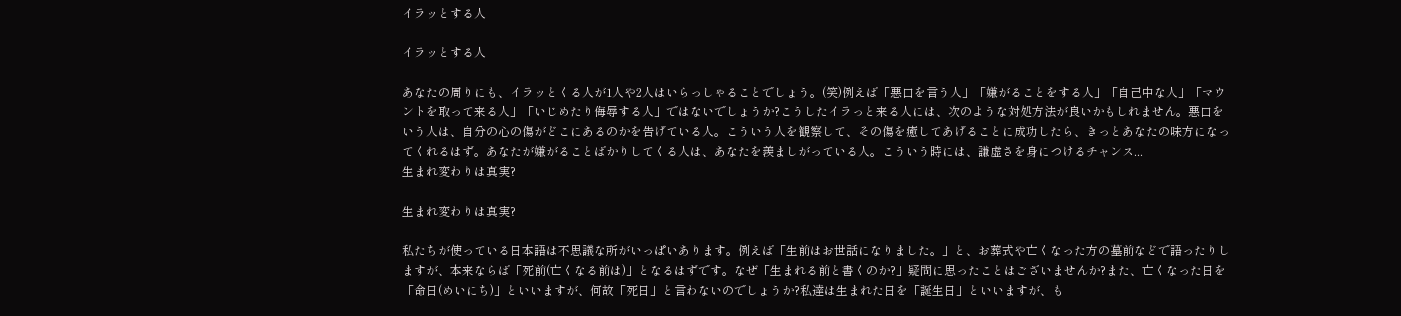イラッとする人

イラッとする人

あなたの周りにも、イラッとくる人が1人や2人はいらっしゃることでしょう。(笑)例えば「悪口を言う人」「嫌がることをする人」「自己中な人」「マウントを取って来る人」「いじめたり侮辱する人」ではないでしょうか?こうしたイラっと来る人には、次のような対処方法が良いかもしれません。悪口をいう人は、自分の心の傷がどこにあるのかを告げている人。こういう人を観察して、その傷を癒してあげることに成功したら、きっとあなたの味方になってくれるはず。あなたが嫌がることばかりしてくる人は、あなたを羨ましがっている人。こういう時には、謙虚さを身につけるチャンス...
生まれ変わりは真実?

生まれ変わりは真実?

私たちが使っている日本語は不思議な所がいっぱいあります。例えば「生前はお世話になりました。」と、お葬式や亡くなった方の墓前などで語ったりしますが、本来ならば「死前(亡くなる前は)」となるはずです。なぜ「生まれる前と書くのか?」疑問に思ったことはございませんか?また、亡くなった日を「命日(めいにち)」といいますが、何故「死日」と言わないのでしょうか?私達は生まれた日を「誕生日」といいますが、も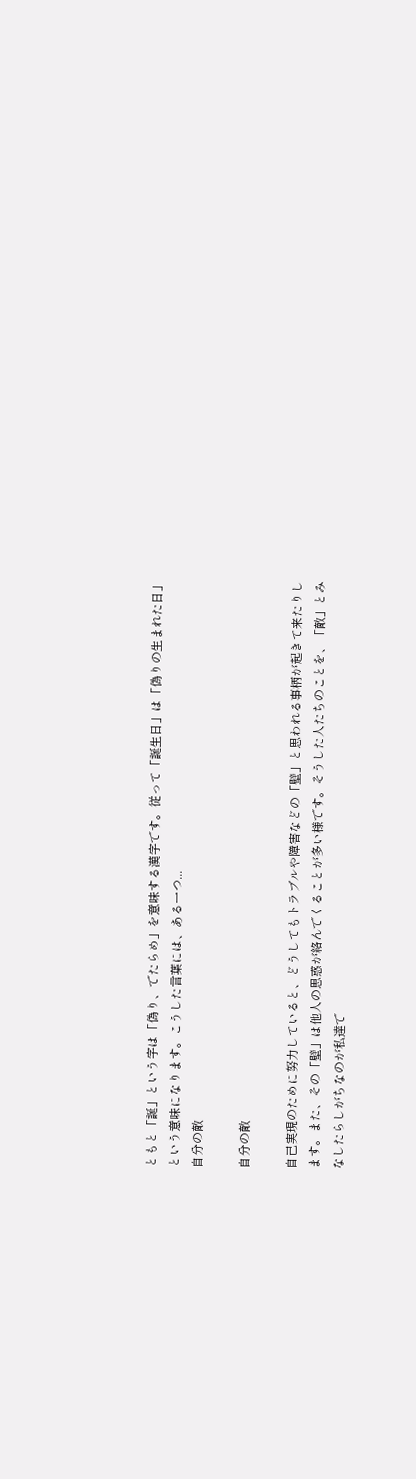ともと「誕」という字は「偽り、でたらめ」を意味する漢字です。従って「誕生日」は「偽りの生まれた日」という意味になります。こうした言葉には、ある一つ...
自分の敵

自分の敵

自己実現のために努力していると、どうしてもトラブルや障害などの「壁」と思われる事柄が起きて来たりします。また、その「壁」は他人の思惑が絡んでくることが多い様です。そうした人たちのことを、「敵」とみなしたらしがちなのが私達で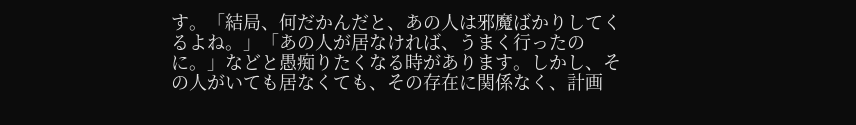す。「結局、何だかんだと、あの人は邪魔ばかりしてくるよね。」「あの人が居なければ、うまく行ったのに。」などと愚痴りたくなる時があります。しかし、その人がいても居なくても、その存在に関係なく、計画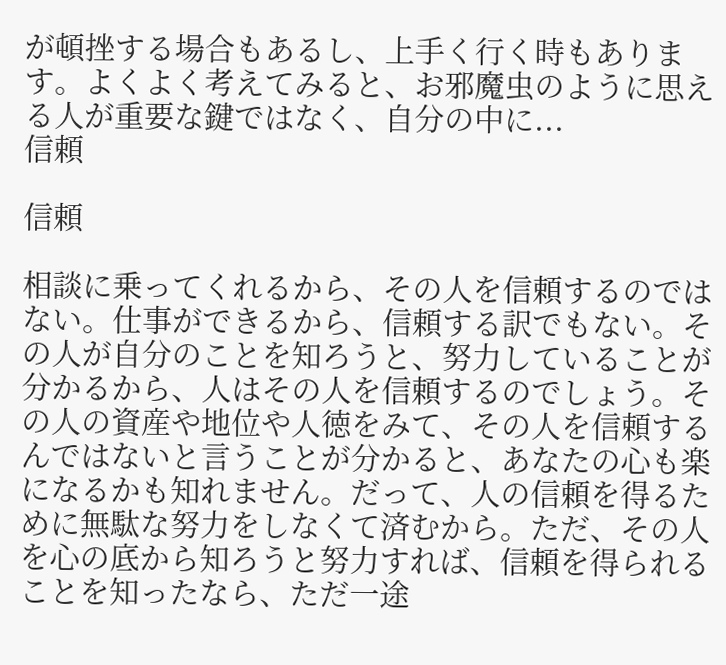が頓挫する場合もあるし、上手く行く時もあります。よくよく考えてみると、お邪魔虫のように思える人が重要な鍵ではなく、自分の中に...
信頼

信頼

相談に乗ってくれるから、その人を信頼するのではない。仕事ができるから、信頼する訳でもない。その人が自分のことを知ろうと、努力していることが分かるから、人はその人を信頼するのでしょう。その人の資産や地位や人徳をみて、その人を信頼するんではないと言うことが分かると、あなたの心も楽になるかも知れません。だって、人の信頼を得るために無駄な努力をしなくて済むから。ただ、その人を心の底から知ろうと努力すれば、信頼を得られることを知ったなら、ただ一途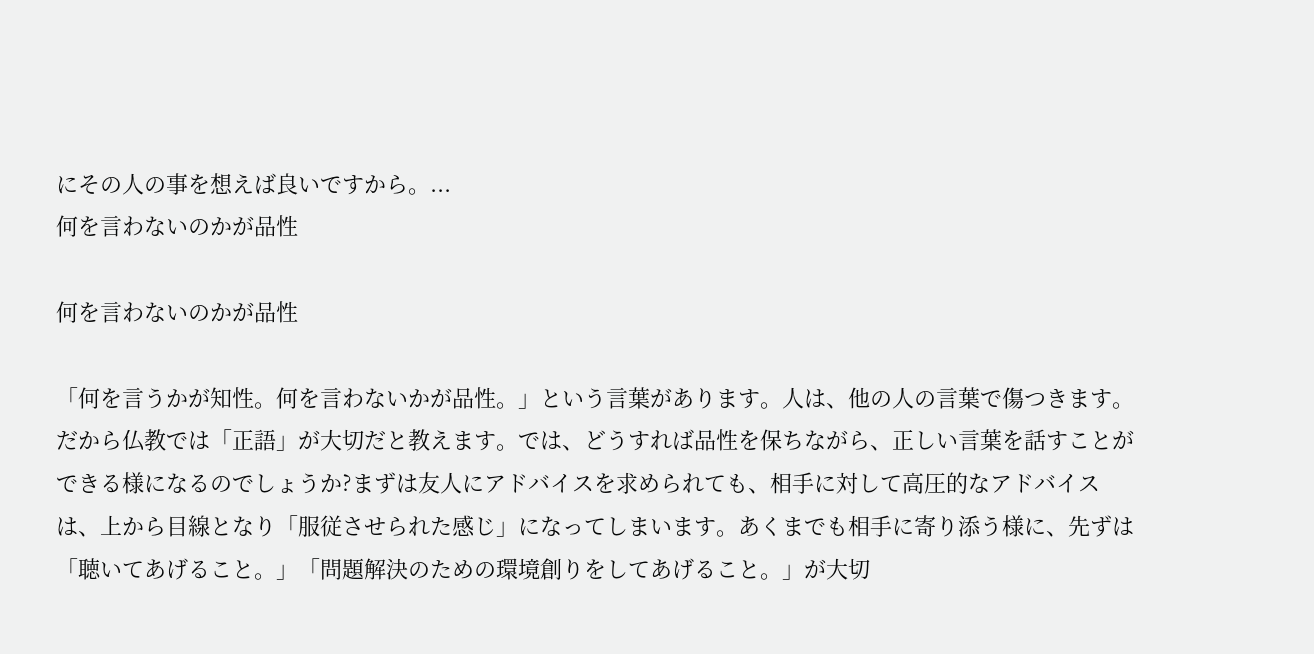にその人の事を想えば良いですから。...
何を言わないのかが品性

何を言わないのかが品性

「何を言うかが知性。何を言わないかが品性。」という言葉があります。人は、他の人の言葉で傷つきます。だから仏教では「正語」が大切だと教えます。では、どうすれば品性を保ちながら、正しい言葉を話すことができる様になるのでしょうか?まずは友人にアドバイスを求められても、相手に対して高圧的なアドバイスは、上から目線となり「服従させられた感じ」になってしまいます。あくまでも相手に寄り添う様に、先ずは「聴いてあげること。」「問題解決のための環境創りをしてあげること。」が大切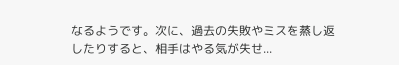なるようです。次に、過去の失敗やミスを蒸し返したりすると、相手はやる気が失せ...